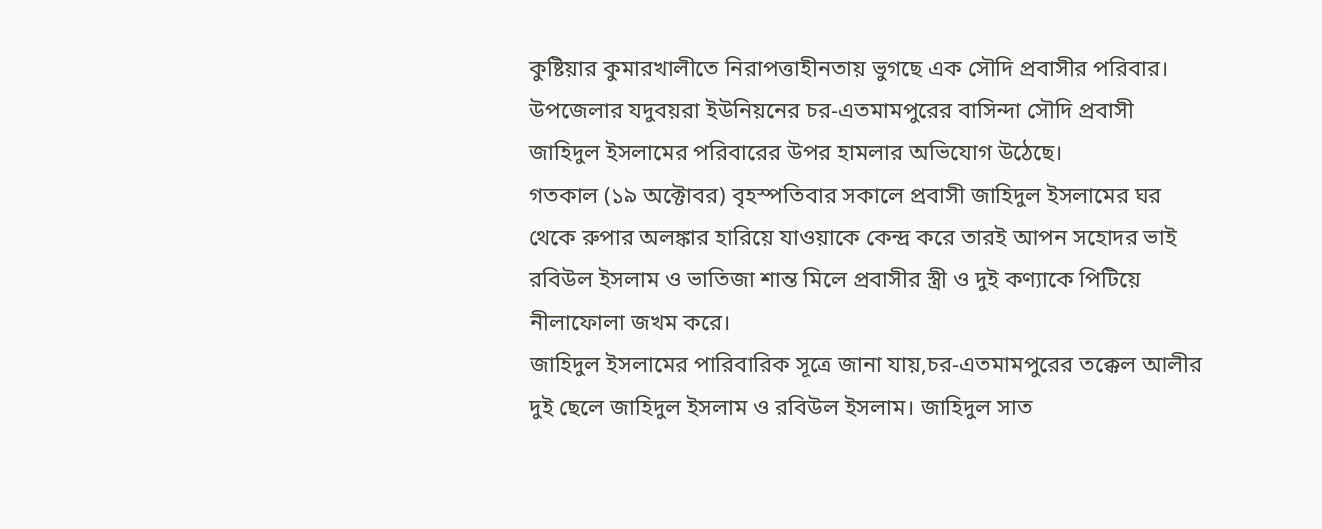কুষ্টিয়ার কুমারখালীতে নিরাপত্তাহীনতায় ভুগছে এক সৌদি প্রবাসীর পরিবার। উপজেলার যদুবয়রা ইউনিয়নের চর-এতমামপুরের বাসিন্দা সৌদি প্রবাসী জাহিদুল ইসলামের পরিবারের উপর হামলার অভিযোগ উঠেছে।
গতকাল (১৯ অক্টোবর) বৃহস্পতিবার সকালে প্রবাসী জাহিদুল ইসলামের ঘর থেকে রুপার অলঙ্কার হারিয়ে যাওয়াকে কেন্দ্র করে তারই আপন সহোদর ভাই রবিউল ইসলাম ও ভাতিজা শান্ত মিলে প্রবাসীর স্ত্রী ও দুই কণ্যাকে পিটিয়ে নীলাফোলা জখম করে।
জাহিদুল ইসলামের পারিবারিক সূত্রে জানা যায়,চর-এতমামপুরের তক্কেল আলীর দুই ছেলে জাহিদুল ইসলাম ও রবিউল ইসলাম। জাহিদুল সাত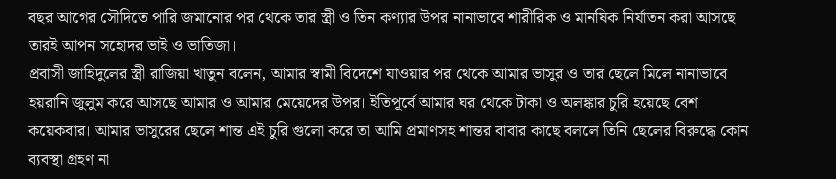বছর আগের সৌদিতে পারি জমানোর পর থেকে তার স্ত্রী ও তিন কণ্যার উপর নানাভাবে শারীরিক ও মানষিক নির্যাতন করা আসছে তারই আপন সহোদর ভাই ও ভাতিজা।
প্রবাসী জাহিদুলের স্ত্রী রাজিয়া খাতুন বলেন, আমার স্বামী বিদেশে যাওয়ার পর থেকে আমার ভাসুর ও তার ছেলে মিলে নানাভাবে হয়রানি জুলুম করে আসছে আমার ও আমার মেয়েদের উপর। ইতিপূর্বে আমার ঘর থেকে টাকা ও অলঙ্কার চুরি হয়েছে বেশ কয়েকবার। আমার ভাসুরের ছেলে শান্ত এই চুরি গুলো করে তা আমি প্রমাণসহ শান্তর বাবার কাছে বললে তিনি ছেলের বিরুদ্ধে কোন ব্যবস্থা গ্রহণ না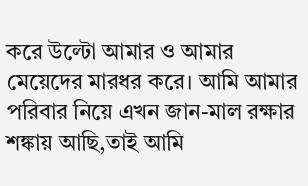করে উল্টো আমার ও আমার মেয়েদের মারধর করে। আমি আমার পরিবার নিয়ে এখন জান-মাল রক্ষার শঙ্কায় আছি,তাই আমি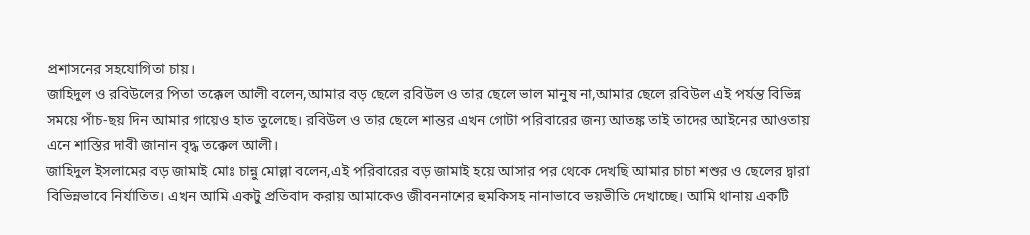প্রশাসনের সহযোগিতা চায়।
জাহিদুল ও রবিউলের পিতা তক্কেল আলী বলেন,আমার বড় ছেলে রবিউল ও তার ছেলে ভাল মানুষ না,আমার ছেলে রবিউল এই পর্যন্ত বিভিন্ন সময়ে পাঁচ-ছয় দিন আমার গায়েও হাত তুলেছে। রবিউল ও তার ছেলে শান্তর এখন গোটা পরিবারের জন্য আতঙ্ক তাই তাদের আইনের আওতায় এনে শাস্তির দাবী জানান বৃদ্ধ তক্কেল আলী।
জাহিদুল ইসলামের বড় জামাই মোঃ চান্নু মোল্লা বলেন,এই পরিবারের বড় জামাই হয়ে আসার পর থেকে দেখছি আমার চাচা শশুর ও ছেলের দ্বারা বিভিন্নভাবে নির্যাতিত। এখন আমি একটু প্রতিবাদ করায় আমাকেও জীবননাশের হুমকিসহ নানাভাবে ভয়ভীতি দেখাচ্ছে। আমি থানায় একটি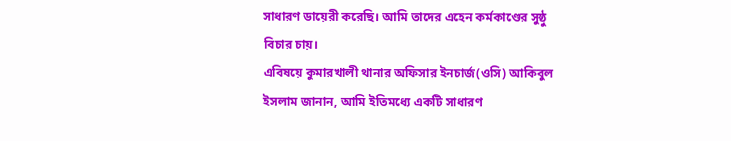সাধারণ ডায়েরী করেছি। আমি তাদের এহেন কর্মকাণ্ডের সুষ্ঠু বিচার চায়।
এবিষয়ে কুমারখালী থানার অফিসার ইনচার্জ(ওসি) আকিবুল ইসলাম জানান, আমি ইতিমধ্যে একটি সাধারণ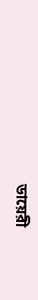ডায়েরী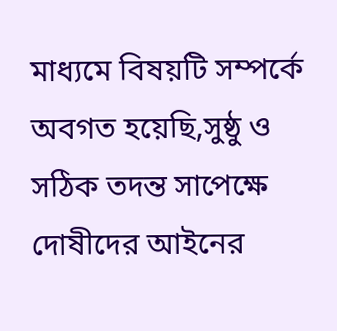মাধ্যমে বিষয়টি সম্পর্কে অবগত হয়েছি,সুষ্ঠু ও সঠিক তদন্ত সাপেক্ষে দোষীদের আইনের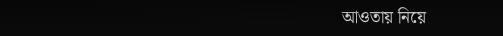আওতায় নিয়ে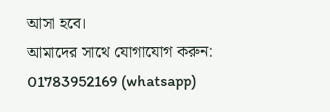আসা হবে।
আমাদের সাথে যোগাযোগ করুন: 01783952169 (whatsapp)